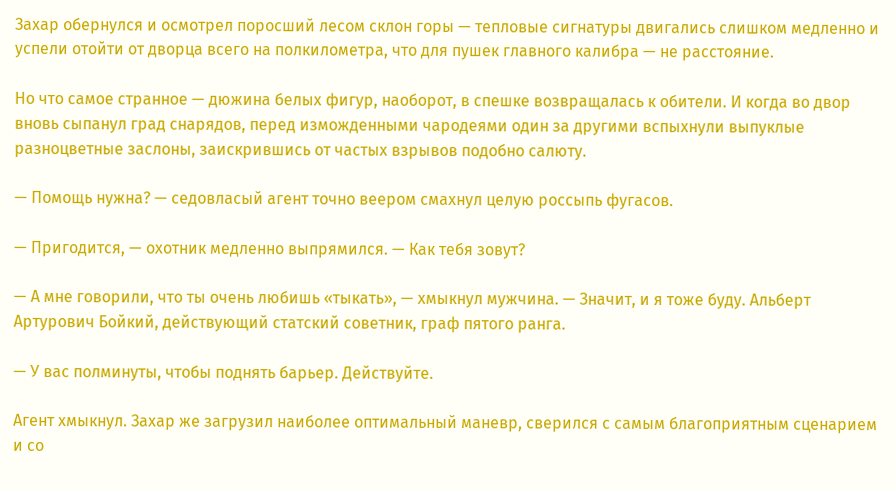Захар обернулся и осмотрел поросший лесом склон горы — тепловые сигнатуры двигались слишком медленно и успели отойти от дворца всего на полкилометра, что для пушек главного калибра — не расстояние.

Но что самое странное — дюжина белых фигур, наоборот, в спешке возвращалась к обители. И когда во двор вновь сыпанул град снарядов, перед изможденными чародеями один за другими вспыхнули выпуклые разноцветные заслоны, заискрившись от частых взрывов подобно салюту.

— Помощь нужна? — седовласый агент точно веером смахнул целую россыпь фугасов.

— Пригодится, — охотник медленно выпрямился. — Как тебя зовут?

— А мне говорили, что ты очень любишь «тыкать», — хмыкнул мужчина. — Значит, и я тоже буду. Альберт Артурович Бойкий, действующий статский советник, граф пятого ранга.

— У вас полминуты, чтобы поднять барьер. Действуйте.

Агент хмыкнул. Захар же загрузил наиболее оптимальный маневр, сверился с самым благоприятным сценарием и со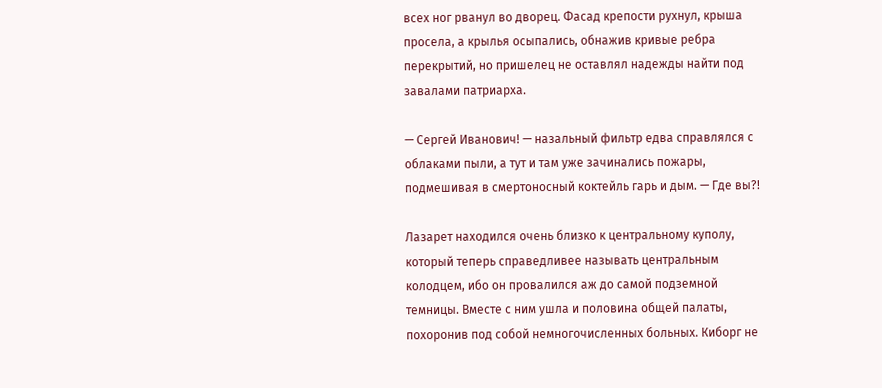всех ног рванул во дворец. Фасад крепости рухнул, крыша просела, а крылья осыпались, обнажив кривые ребра перекрытий, но пришелец не оставлял надежды найти под завалами патриарха.

— Сергей Иванович! — назальный фильтр едва справлялся с облаками пыли, а тут и там уже зачинались пожары, подмешивая в смертоносный коктейль гарь и дым. — Где вы?!

Лазарет находился очень близко к центральному куполу, который теперь справедливее называть центральным колодцем, ибо он провалился аж до самой подземной темницы. Вместе с ним ушла и половина общей палаты, похоронив под собой немногочисленных больных. Киборг не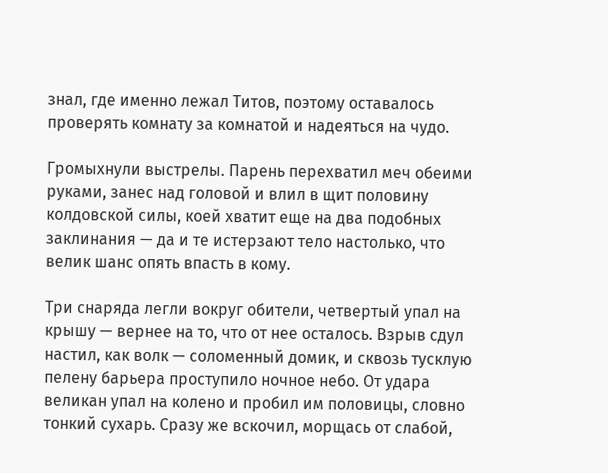знал, где именно лежал Титов, поэтому оставалось проверять комнату за комнатой и надеяться на чудо.

Громыхнули выстрелы. Парень перехватил меч обеими руками, занес над головой и влил в щит половину колдовской силы, коей хватит еще на два подобных заклинания — да и те истерзают тело настолько, что велик шанс опять впасть в кому.

Три снаряда легли вокруг обители, четвертый упал на крышу — вернее на то, что от нее осталось. Взрыв сдул настил, как волк — соломенный домик, и сквозь тусклую пелену барьера проступило ночное небо. От удара великан упал на колено и пробил им половицы, словно тонкий сухарь. Сразу же вскочил, морщась от слабой,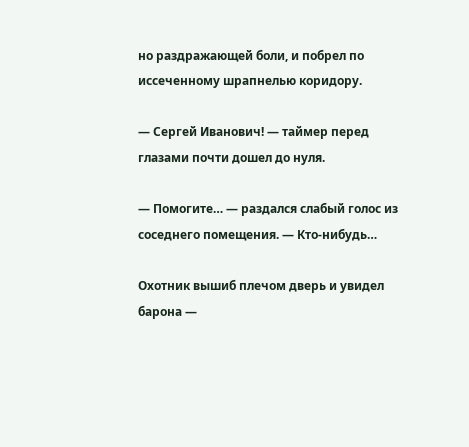но раздражающей боли, и побрел по иссеченному шрапнелью коридору.

— Сергей Иванович! — таймер перед глазами почти дошел до нуля.

— Помогите… — раздался слабый голос из соседнего помещения. — Кто-нибудь…

Охотник вышиб плечом дверь и увидел барона —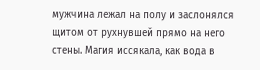мужчина лежал на полу и заслонялся щитом от рухнувшей прямо на него стены. Магия иссякала, как вода в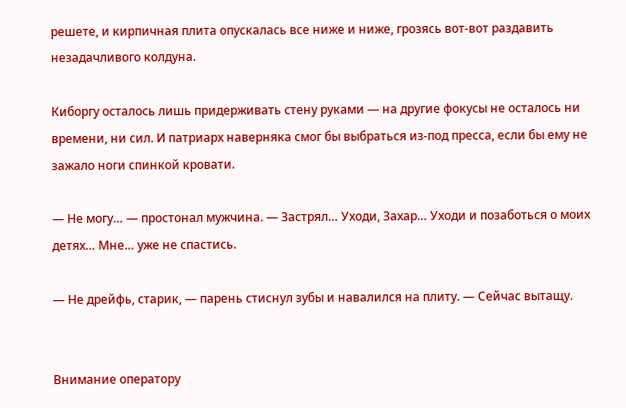решете, и кирпичная плита опускалась все ниже и ниже, грозясь вот-вот раздавить незадачливого колдуна.

Киборгу осталось лишь придерживать стену руками — на другие фокусы не осталось ни времени, ни сил. И патриарх наверняка смог бы выбраться из-под пресса, если бы ему не зажало ноги спинкой кровати.

— Не могу… — простонал мужчина. — Застрял… Уходи, Захар… Уходи и позаботься о моих детях… Мне… уже не спастись.

— Не дрейфь, старик, — парень стиснул зубы и навалился на плиту. — Сейчас вытащу.


Внимание оператору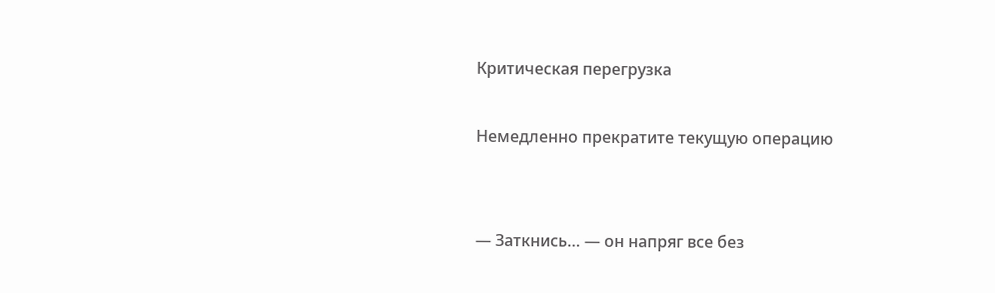Критическая перегрузка

Немедленно прекратите текущую операцию


— Заткнись… — он напряг все без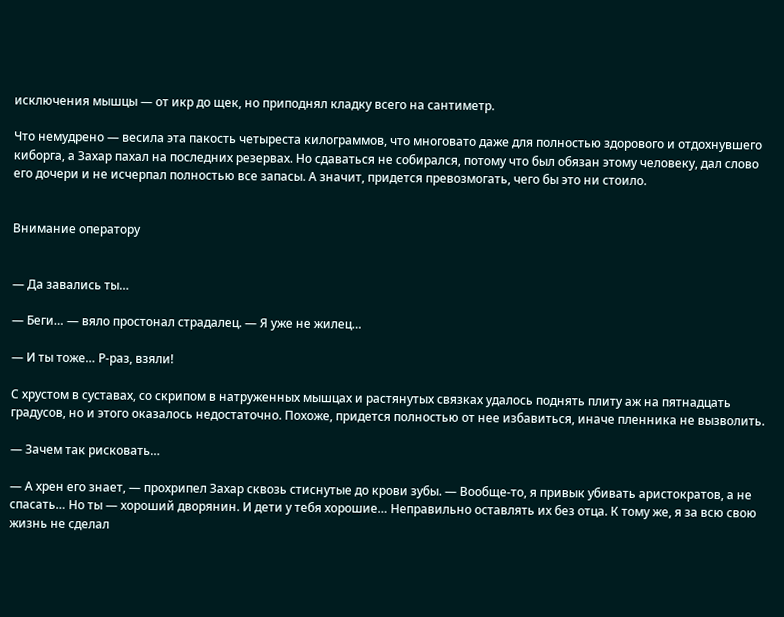исключения мышцы — от икр до щек, но приподнял кладку всего на сантиметр.

Что немудрено — весила эта пакость четыреста килограммов, что многовато даже для полностью здорового и отдохнувшего киборга, а Захар пахал на последних резервах. Но сдаваться не собирался, потому что был обязан этому человеку, дал слово его дочери и не исчерпал полностью все запасы. А значит, придется превозмогать, чего бы это ни стоило.


Внимание оператору


— Да завались ты…

— Беги… — вяло простонал страдалец. — Я уже не жилец…

— И ты тоже… Р-раз, взяли!

С хрустом в суставах, со скрипом в натруженных мышцах и растянутых связках удалось поднять плиту аж на пятнадцать градусов, но и этого оказалось недостаточно. Похоже, придется полностью от нее избавиться, иначе пленника не вызволить.

— Зачем так рисковать…

— А хрен его знает, — прохрипел Захар сквозь стиснутые до крови зубы. — Вообще-то, я привык убивать аристократов, а не спасать… Но ты — хороший дворянин. И дети у тебя хорошие… Неправильно оставлять их без отца. К тому же, я за всю свою жизнь не сделал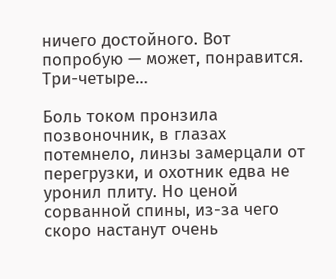ничего достойного. Вот попробую — может, понравится. Три-четыре…

Боль током пронзила позвоночник, в глазах потемнело, линзы замерцали от перегрузки, и охотник едва не уронил плиту. Но ценой сорванной спины, из-за чего скоро настанут очень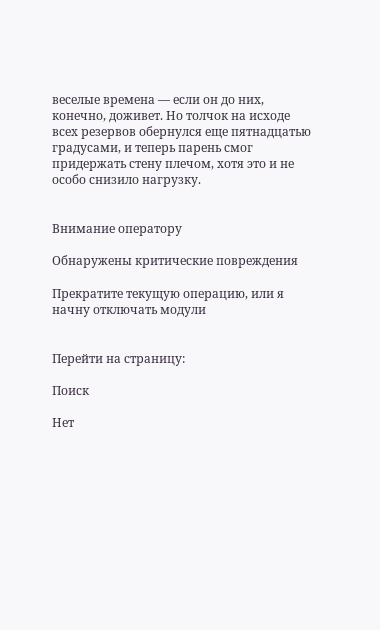веселые времена — если он до них, конечно, доживет. Но толчок на исходе всех резервов обернулся еще пятнадцатью градусами, и теперь парень смог придержать стену плечом, хотя это и не особо снизило нагрузку.


Внимание оператору

Обнаружены критические повреждения

Прекратите текущую операцию, или я начну отключать модули


Перейти на страницу:

Поиск

Нет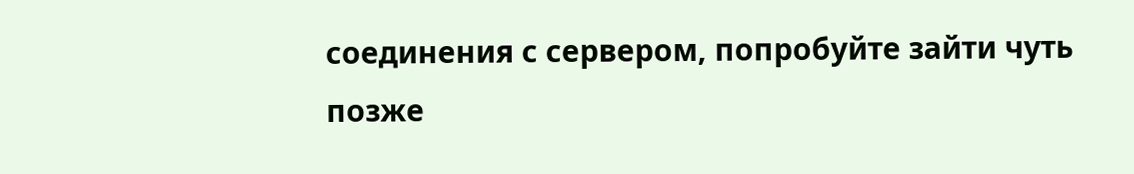соединения с сервером, попробуйте зайти чуть позже